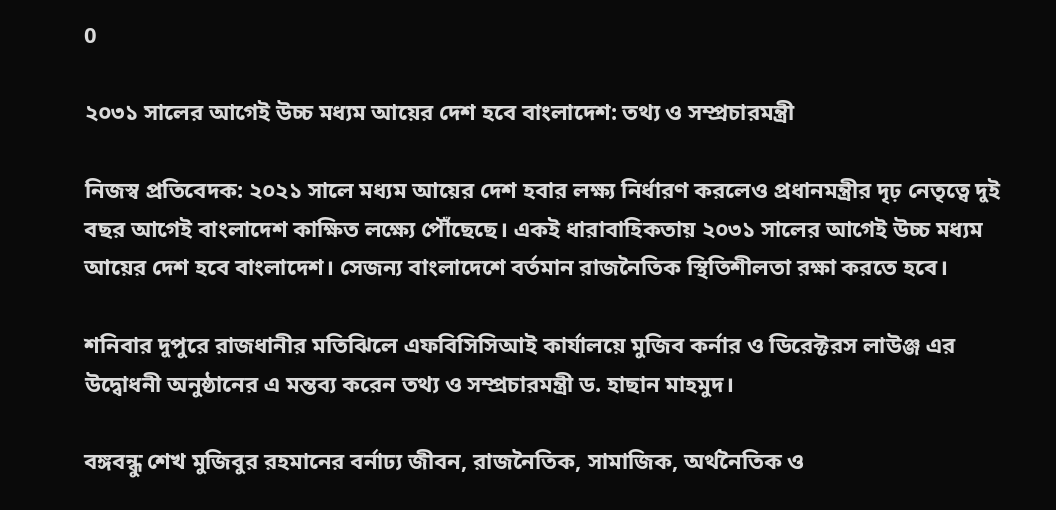0

২০৩১ সালের আগেই উচ্চ মধ্যম আয়ের দেশ হবে বাংলাদেশ: তথ্য ও সম্প্রচারমন্ত্রী

নিজস্ব প্রতিবেদক: ২০২১ সালে মধ্যম আয়ের দেশ হবার লক্ষ্য নির্ধারণ করলেও প্রধানমন্ত্রীর দৃঢ় নেতৃত্বে দুই বছর আগেই বাংলাদেশ কাক্ষিত লক্ষ্যে পৌঁছেছে। একই ধারাবাহিকতায় ২০৩১ সালের আগেই উচ্চ মধ্যম আয়ের দেশ হবে বাংলাদেশ। সেজন্য বাংলাদেশে বর্তমান রাজনৈতিক স্থিতিশীলতা রক্ষা করতে হবে।

শনিবার দুপুরে রাজধানীর মতিঝিলে এফবিসিসিআই কার্যালয়ে মুজিব কর্নার ও ডিরেক্টরস লাউঞ্জ এর উদ্বোধনী অনুষ্ঠানের এ মন্তব্য করেন তথ্য ও সম্প্রচারমন্ত্রী ড. হাছান মাহমুদ।

বঙ্গবন্ধু শেখ মুজিবুর রহমানের বর্নাঢ্য জীবন, রাজনৈতিক, সামাজিক, অর্থনৈতিক ও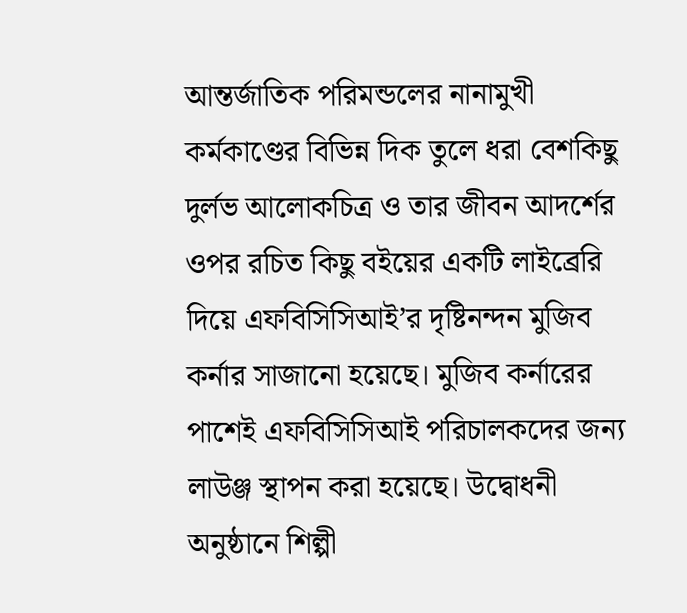আন্তর্জাতিক পরিমন্ডলের নানামুখী কর্মকাণ্ডের বিভিন্ন দিক তুলে ধরা বেশকিছু দুর্লভ আলোকচিত্র ও তার জীবন আদর্শের ওপর রচিত কিছু বইয়ের একটি লাইব্রেরি দিয়ে এফবিসিসিআই’র দৃষ্টিনন্দন মুজিব কর্নার সাজানো হয়েছে। মুজিব কর্নারের পাশেই এফবিসিসিআই পরিচালকদের জন্য লাউঞ্জ স্থাপন করা হয়েছে। উদ্বোধনী অনুষ্ঠানে শিল্পী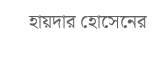হায়দার হোসেনের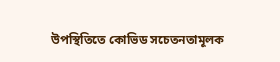উপস্থিতিতে কোভিড সচেতনতামূলক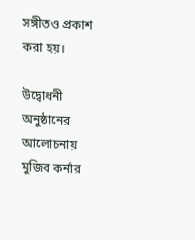সঙ্গীতও প্রকাশ করা হয়।

উদ্বোধনী অনুষ্ঠানের আলোচনায় মুজিব কর্নার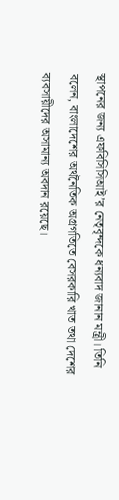স্থাপনের জন্য এফবিসিসিআই’র নেতৃবৃন্দকে ধন্যবাদ জানান মন্ত্রী। তিনি বলেন, বাংলাদেশের অর্থনৈতিক অগ্রগতিতে বেসরকারি খাত তথা দেশের ব্যবসায়ীদের অসামান্য অবদান রয়েছে।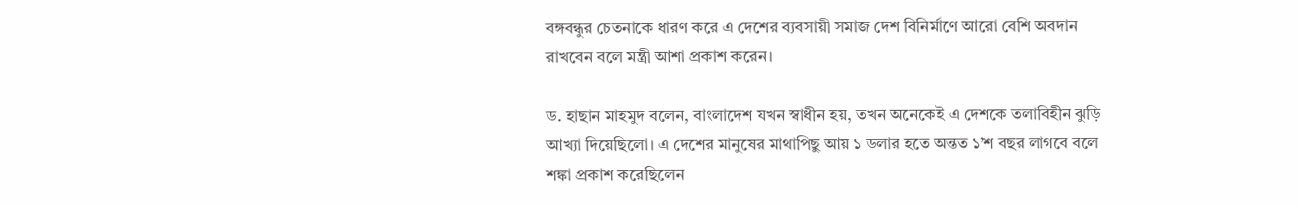বঙ্গবন্ধুর চেতনাকে ধারণ করে এ দেশের ব্যবসায়ী সমাজ দেশ বিনির্মাণে আরো বেশি অবদান রাখবেন বলে মন্ত্রী আশা প্রকাশ করেন।

ড. হাছান মাহমুদ বলেন, বাংলাদেশ যখন স্বাধীন হয়, তখন অনেকেই এ দেশকে তলাবিহীন ঝুড়ি আখ্যা দিয়েছিলো। এ দেশের মানুষের মাথাপিছু আয় ১ ডলার হতে অন্তত ১’শ বছর লাগবে বলে শঙ্কা প্রকাশ করেছিলেন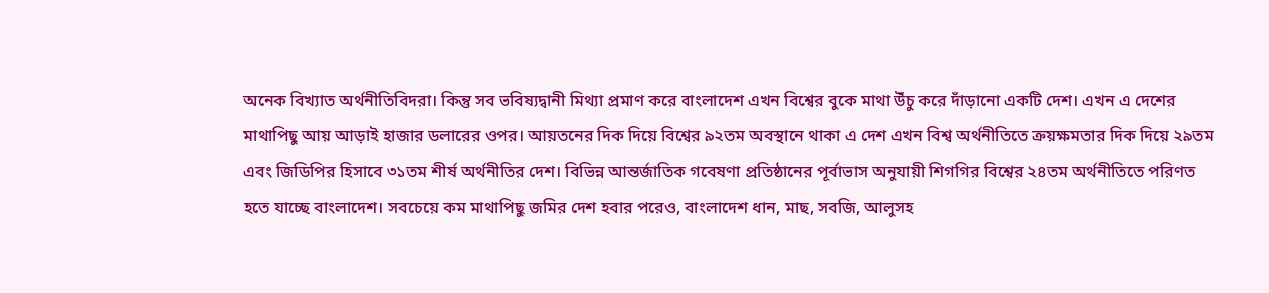অনেক বিখ্যাত অর্থনীতিবিদরা। কিন্তু সব ভবিষ্যদ্বানী মিথ্যা প্রমাণ করে বাংলাদেশ এখন বিশ্বের বুকে মাথা উঁচু করে দাঁড়ানো একটি দেশ। এখন এ দেশের মাথাপিছু আয় আড়াই হাজার ডলারের ওপর। আয়তনের দিক দিয়ে বিশ্বের ৯২তম অবস্থানে থাকা এ দেশ এখন বিশ্ব অর্থনীতিতে ক্রয়ক্ষমতার দিক দিয়ে ২৯তম এবং জিডিপির হিসাবে ৩১তম শীর্ষ অর্থনীতির দেশ। বিভিন্ন আন্তর্জাতিক গবেষণা প্রতিষ্ঠানের পূর্বাভাস অনুযায়ী শিগগির বিশ্বের ২৪তম অর্থনীতিতে পরিণত হতে যাচ্ছে বাংলাদেশ। সবচেয়ে কম মাথাপিছু জমির দেশ হবার পরেও, বাংলাদেশ ধান, মাছ, সবজি, আলুসহ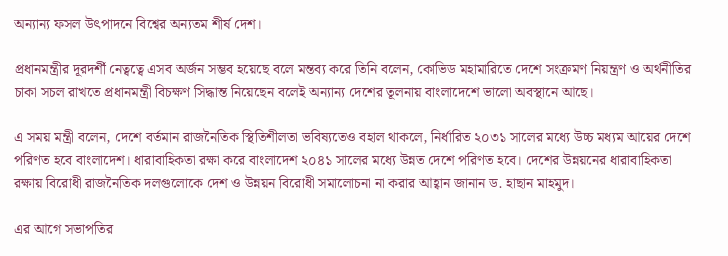অন্যান্য ফসল উৎপাদনে বিশ্বের অন্যতম শীর্ষ দেশ।

প্রধানমন্ত্রীর দূরদর্শী নেত্বত্বে এসব অর্জন সম্ভব হয়েছে বলে মন্তব্য করে তিনি বলেন, কোভিড মহামারিতে দেশে সংক্রমণ নিয়ন্ত্রণ ও অর্থনীতির চাকা সচল রাখতে প্রধানমন্ত্রী বিচক্ষণ সিদ্ধান্ত নিয়েছেন বলেই অন্যান্য দেশের তূলনায় বাংলাদেশে ভালো অবস্থানে আছে।

এ সময় মন্ত্রী বলেন, দেশে বর্তমান রাজনৈতিক স্থিতিশীলতা ভবিষ্যতেও বহাল থাকলে, নির্ধারিত ২০৩১ সালের মধ্যে উচ্চ মধ্যম আয়ের দেশে পরিণত হবে বাংলাদেশ। ধারাবাহিকতা রক্ষা করে বাংলাদেশ ২০৪১ সালের মধ্যে উন্নত দেশে পরিণত হবে। দেশের উন্নয়নের ধারাবাহিকতা রক্ষায় বিরোধী রাজনৈতিক দলগুলোকে দেশ ও উন্নয়ন বিরোধী সমালোচনা না করার আহ্বান জানান ড. হাছান মাহমুদ।

এর আগে সভাপতির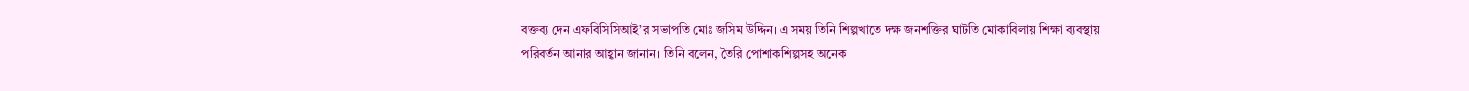বক্তব্য দেন এফবিসিসিআই’র সভাপতি মোঃ জসিম উদ্দিন। এ সময় তিনি শিল্পখাতে দক্ষ জনশক্তির ঘাটতি মোকাবিলায় শিক্ষা ব্যবস্থায় পরিবর্তন আনার আহ্বান জানান। তিনি বলেন, তৈরি পোশাকশিল্পসহ অনেক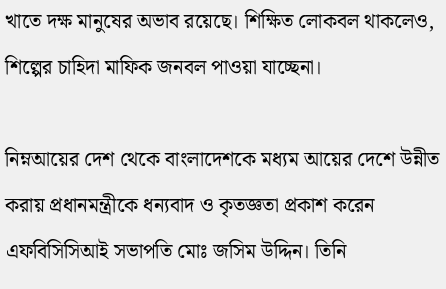খাতে দক্ষ মানুষের অভাব রয়েছে। শিক্ষিত লোকবল থাকলেও, শিল্পের চাহিদা মাফিক জনবল পাওয়া যাচ্ছেনা।

নিম্নআয়ের দেশ থেকে বাংলাদেশকে মধ্যম আয়ের দেশে উন্নীত করায় প্রধানমন্ত্রীকে ধন্যবাদ ও কৃতজ্ঞতা প্রকাশ করেন এফবিসিসিআই সভাপতি মোঃ জসিম উদ্দিন। তিনি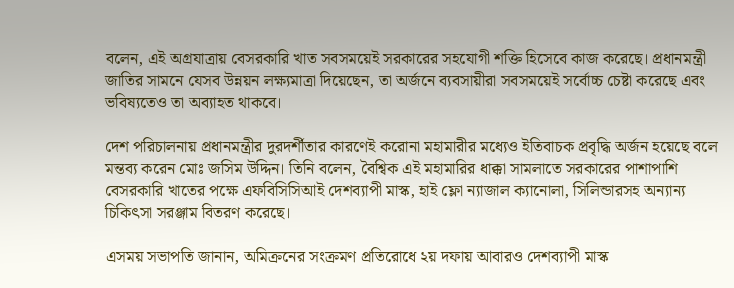বলেন, এই অগ্রযাত্রায় বেসরকারি খাত সবসময়েই সরকারের সহযোগী শক্তি হিসেবে কাজ করেছে। প্রধানমন্ত্রী জাতির সামনে যেসব উন্নয়ন লক্ষ্যমাত্রা দিয়েছেন, তা অর্জনে ব্যবসায়ীরা সবসময়েই সর্বোচ্চ চেষ্টা করেছে এবং ভবিষ্যতেও তা অব্যাহত থাকবে।

দেশ পরিচালনায় প্রধানমন্ত্রীর দুরদর্শীতার কারণেই করোনা মহামারীর মধ্যেও ইতিবাচক প্রবৃদ্ধি অর্জন হয়েছে বলে মন্তব্য করেন মোঃ জসিম উদ্দিন। তিনি বলেন, বৈশ্বিক এই মহামারির ধাক্কা সামলাতে সরকারের পাশাপাশি বেসরকারি খাতের পক্ষে এফবিসিসিআই দেশব্যাপী মাস্ক, হাই ফ্লো ন্যাজাল ক্যানোলা, সিলিন্ডারসহ অন্যান্য চিকিৎসা সরঞ্জাম বিতরণ করেছে।

এসময় সভাপতি জানান, অমিক্রনের সংক্রমণ প্রতিরোধে ২য় দফায় আবারও দেশব্যাপী মাস্ক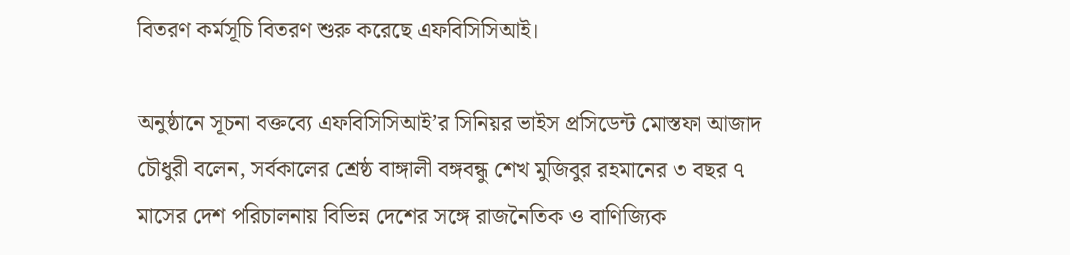বিতরণ কর্মসূচি বিতরণ শুরু করেছে এফবিসিসিআই।

অনুষ্ঠানে সূচনা বক্তব্যে এফবিসিসিআই’র সিনিয়র ভাইস প্রসিডেন্ট মোস্তফা আজাদ চৌধুরী বলেন, সর্বকালের শ্রেষ্ঠ বাঙ্গালী বঙ্গবন্ধু শেখ মুজিবুর রহমানের ৩ বছর ৭ মাসের দেশ পরিচালনায় বিভিন্ন দেশের সঙ্গে রাজনৈতিক ও বাণিজ্যিক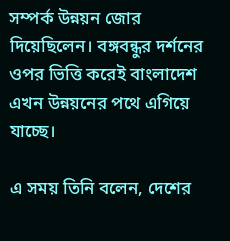সম্পর্ক উন্নয়ন জোর দিয়েছিলেন। বঙ্গবন্ধুর দর্শনের ওপর ভিত্তি করেই বাংলাদেশ এখন উন্নয়নের পথে এগিয়ে যাচ্ছে।

এ সময় তিনি বলেন, দেশের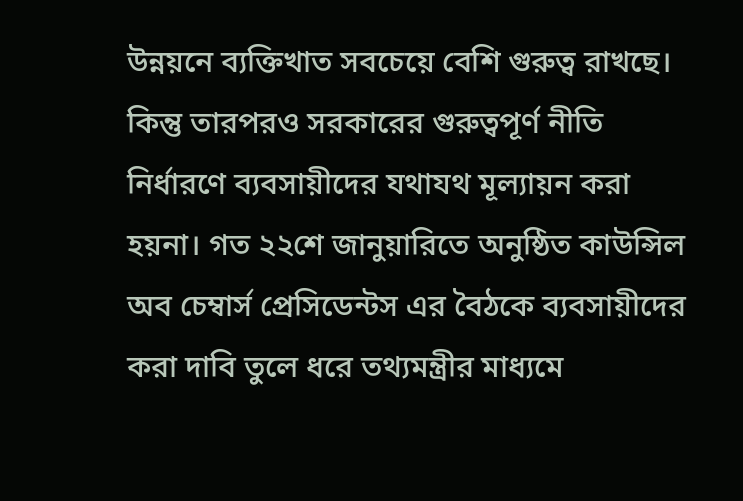উন্নয়নে ব্যক্তিখাত সবচেয়ে বেশি গুরুত্ব রাখছে। কিন্তু তারপরও সরকারের গুরুত্বপূর্ণ নীতি নির্ধারণে ব্যবসায়ীদের যথাযথ মূল্যায়ন করা হয়না। গত ২২শে জানুয়ারিতে অনুষ্ঠিত কাউন্সিল অব চেম্বার্স প্রেসিডেন্টস এর বৈঠকে ব্যবসায়ীদের করা দাবি তুলে ধরে তথ্যমন্ত্রীর মাধ্যমে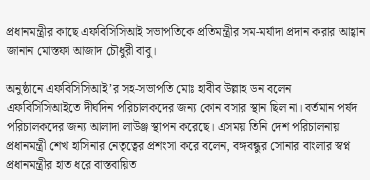প্রধানমন্ত্রীর কাছে এফবিসিসিআই সভাপতিকে প্রতিমন্ত্রীর সম-মর্যাদা প্রদান করার আহ্বান জানান মোস্তফা আজাদ চৌধুরী বাবু।

অনুষ্ঠানে এফবিসিসিআই’র সহ-সভাপতি মোঃ হাবীব উল্লাহ ডন বলেন এফবিসিসিআইতে দীর্ঘদিন পরিচালকদের জন্য কোন বসার স্থান ছিল না। বর্তমান পর্ষদ পরিচালকদের জন্য আলাদা লাউঞ্জ স্থাপন করেছে। এসময় তিনি দেশ পরিচালনায় প্রধানমন্ত্রী শেখ হাসিনার নেতৃত্বের প্রশংসা করে বলেন, বঙ্গবন্ধুর সোনার বাংলার স্বপ্ন প্রধানমন্ত্রীর হাত ধরে বাস্তবায়িত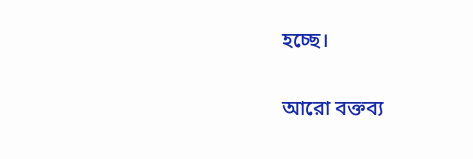হচ্ছে।

আরো বক্তব্য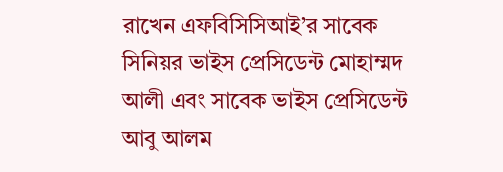রাখেন এফবিসিসিআই’র সাবেক সিনিয়র ভাইস প্রেসিডেন্ট মোহাম্মদ আলী এবং সাবেক ভাইস প্রেসিডেন্ট আবু আলম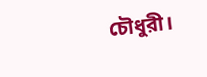চৌধুরী।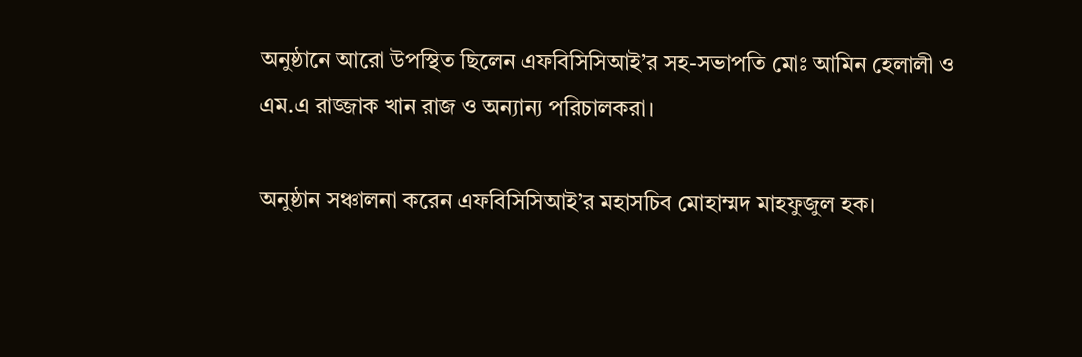অনুষ্ঠানে আরো উপস্থিত ছিলেন এফবিসিসিআই’র সহ-সভাপতি মোঃ আমিন হেলালী ও এম.এ রাজ্জাক খান রাজ ও অন্যান্য পরিচালকরা।

অনুষ্ঠান সঞ্চালনা করেন এফবিসিসিআই’র মহাসচিব মোহাম্মদ মাহফুজুল হক।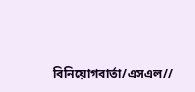বিনিয়োগবার্তা/এসএল//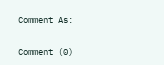Comment As:

Comment (0)